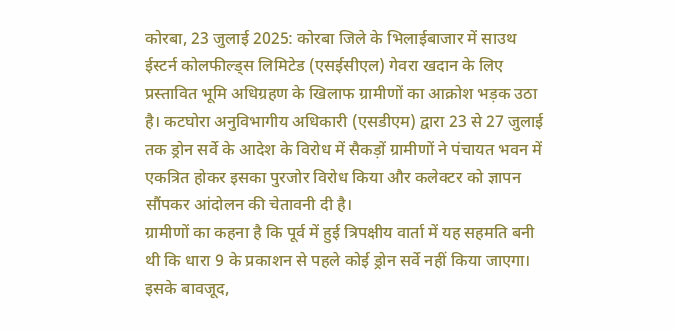कोरबा, 23 जुलाई 2025: कोरबा जिले के भिलाईबाजार में साउथ ईस्टर्न कोलफील्ड्स लिमिटेड (एसईसीएल) गेवरा खदान के लिए प्रस्तावित भूमि अधिग्रहण के खिलाफ ग्रामीणों का आक्रोश भड़क उठा है। कटघोरा अनुविभागीय अधिकारी (एसडीएम) द्वारा 23 से 27 जुलाई तक ड्रोन सर्वे के आदेश के विरोध में सैकड़ों ग्रामीणों ने पंचायत भवन में एकत्रित होकर इसका पुरजोर विरोध किया और कलेक्टर को ज्ञापन सौंपकर आंदोलन की चेतावनी दी है।
ग्रामीणों का कहना है कि पूर्व में हुई त्रिपक्षीय वार्ता में यह सहमति बनी थी कि धारा 9 के प्रकाशन से पहले कोई ड्रोन सर्वे नहीं किया जाएगा। इसके बावजूद,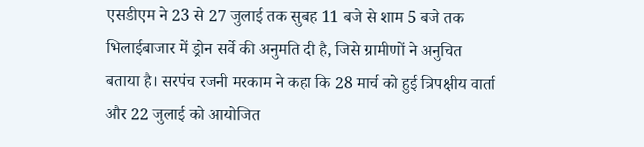एसडीएम ने 23 से 27 जुलाई तक सुबह 11 बजे से शाम 5 बजे तक भिलाईबाजार में ड्रोन सर्वे की अनुमति दी है, जिसे ग्रामीणों ने अनुचित बताया है। सरपंच रजनी मरकाम ने कहा कि 28 मार्च को हुई त्रिपक्षीय वार्ता और 22 जुलाई को आयोजित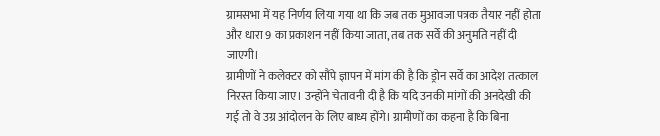ग्रामसभा में यह निर्णय लिया गया था कि जब तक मुआवजा पत्रक तैयार नहीं होता और धारा 9 का प्रकाशन नहीं किया जाता, तब तक सर्वे की अनुमति नहीं दी जाएगी।
ग्रामीणों ने कलेक्टर को सौंपे ज्ञापन में मांग की है कि ड्रोन सर्वे का आदेश तत्काल निरस्त किया जाए। उन्होंने चेतावनी दी है कि यदि उनकी मांगों की अनदेखी की गई तो वे उग्र आंदोलन के लिए बाध्य होंगे। ग्रामीणों का कहना है कि बिना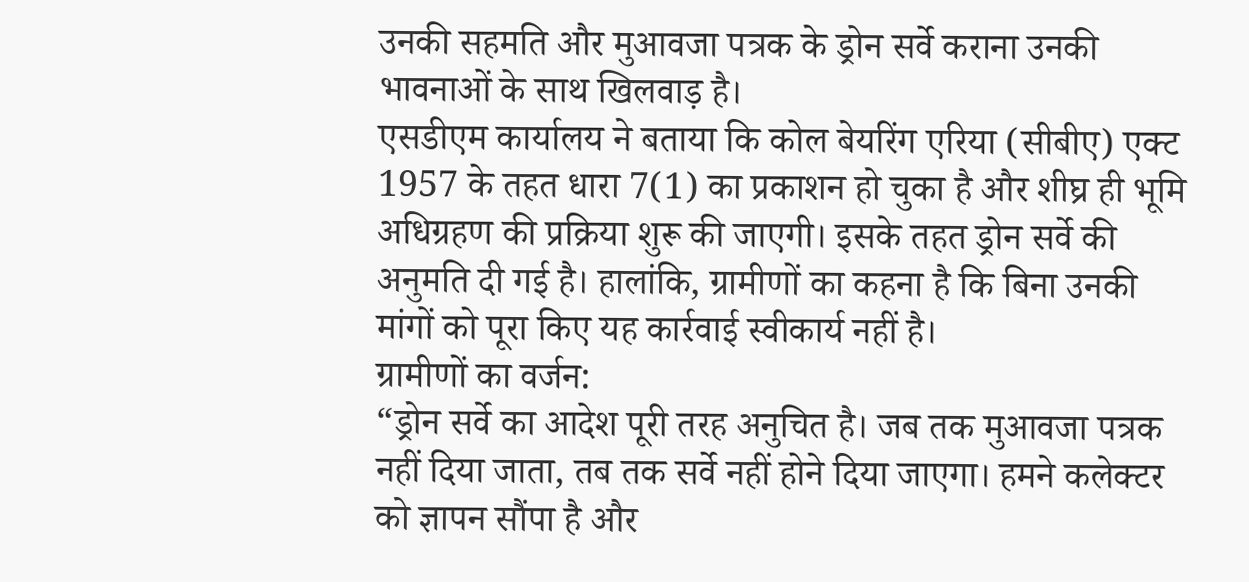उनकी सहमति और मुआवजा पत्रक के ड्रोन सर्वे कराना उनकी भावनाओं के साथ खिलवाड़ है।
एसडीएम कार्यालय ने बताया कि कोल बेयरिंग एरिया (सीबीए) एक्ट 1957 के तहत धारा 7(1) का प्रकाशन हो चुका है और शीघ्र ही भूमि अधिग्रहण की प्रक्रिया शुरू की जाएगी। इसके तहत ड्रोन सर्वे की अनुमति दी गई है। हालांकि, ग्रामीणों का कहना है कि बिना उनकी मांगों को पूरा किए यह कार्रवाई स्वीकार्य नहीं है।
ग्रामीणों का वर्जन:
“ड्रोन सर्वे का आदेश पूरी तरह अनुचित है। जब तक मुआवजा पत्रक नहीं दिया जाता, तब तक सर्वे नहीं होने दिया जाएगा। हमने कलेक्टर को ज्ञापन सौंपा है और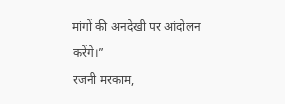मांगों की अनदेखी पर आंदोलन करेंगे।”
रजनी मरकाम,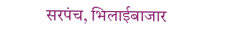सरपंच, भिलाईबाजार